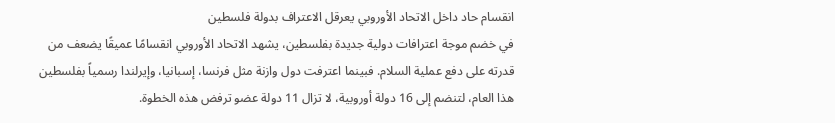انقسام حاد داخل الاتحاد الأوروبي يعرقل الاعتراف بدولة فلسطين
في خضم موجة اعترافات دولية جديدة بفلسطين، يشهد الاتحاد الأوروبي انقسامًا عميقًا يضعف من قدرته على دفع عملية السلام. فبينما اعترفت دول وازنة مثل فرنسا، إسبانيا، وإيرلندا رسمياً بفلسطين هذا العام، لتنضم إلى 16 دولة أوروبية، لا تزال 11 دولة عضو ترفض هذه الخطوة.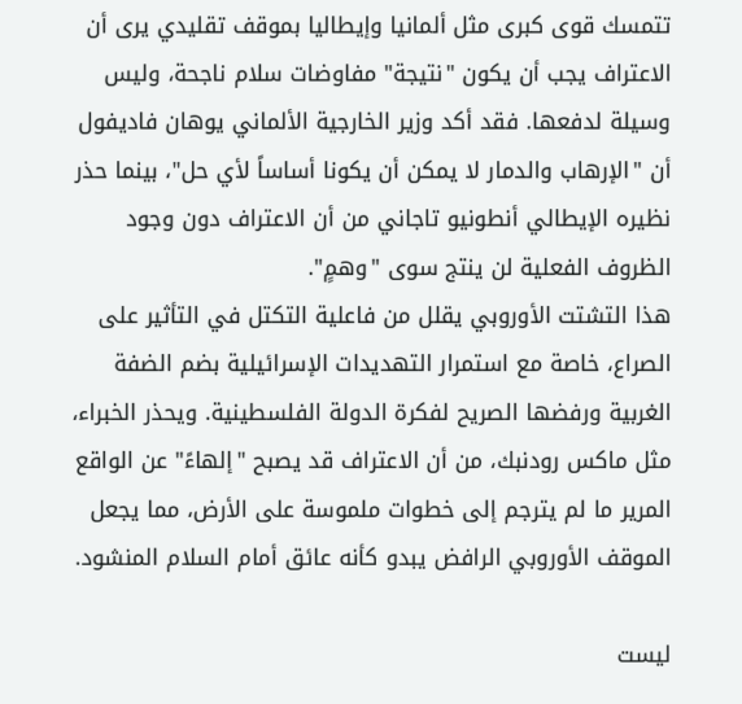تتمسك قوى كبرى مثل ألمانيا وإيطاليا بموقف تقليدي يرى أن الاعتراف يجب أن يكون "نتيجة" مفاوضات سلام ناجحة، وليس وسيلة لدفعها. فقد أكد وزير الخارجية الألماني يوهان فاديفول أن "الإرهاب والدمار لا يمكن أن يكونا أساساً لأي حل"، بينما حذر نظيره الإيطالي أنطونيو تاجاني من أن الاعتراف دون وجود الظروف الفعلية لن ينتج سوى "وهمٍ".
هذا التشتت الأوروبي يقلل من فاعلية التكتل في التأثير على الصراع، خاصة مع استمرار التهديدات الإسرائيلية بضم الضفة الغربية ورفضها الصريح لفكرة الدولة الفلسطينية. ويحذر الخبراء، مثل ماكس رودنبك، من أن الاعتراف قد يصبح "إلهاءً" عن الواقع المرير ما لم يترجم إلى خطوات ملموسة على الأرض، مما يجعل الموقف الأوروبي الرافض يبدو كأنه عائق أمام السلام المنشود.

ليست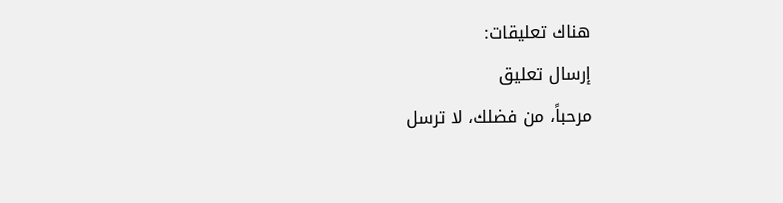هناك تعليقات:
إرسال تعليق
مرحباً، من فضلك، لا ترسل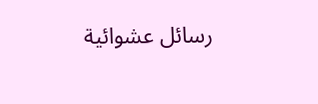رسائل عشوائية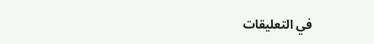في التعليقات